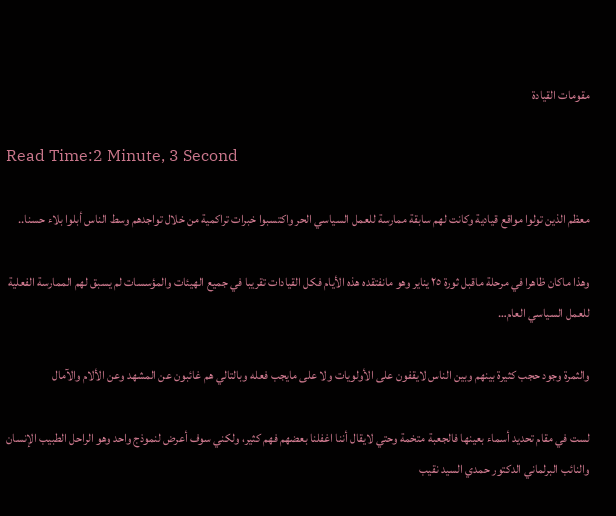مقومات القيادة

Read Time:2 Minute, 3 Second

معظم الذين تولوا مواقع قيادية وكانت لهم سابقة ممارسة للعمل السياسي الحر واكتسبوا خبرات تراكمية من خلال تواجدهم وسط الناس أبلوا بلاء حسنا..

وهذا ماكان ظاهرا في مرحلة ماقبل ثورة ٢٥ يناير وهو مانفتقده هذه الأيام فكل القيادات تقريبا في جميع الهيئات والمؤسسات لم يسبق لهم الممارسة الفعلية للعمل السياسي العام…

والثمرة وجود حجب كثيرة بينهم وبين الناس لايقفون على الأولويات ولا على مايجب فعله وبالتالي هم غائبون عن المشهد وعن الألام والآمال

لست في مقام تحديد أسماء بعينها فالجعبة متخمة وحتي لايقال أننا اغفلنا بعضهم فهم كثير، ولكني سوف أعرض لنموذج واحد وهو الراحل الطبيب الإنسان والنائب البرلماني الدكتور حمدي السيد نقيب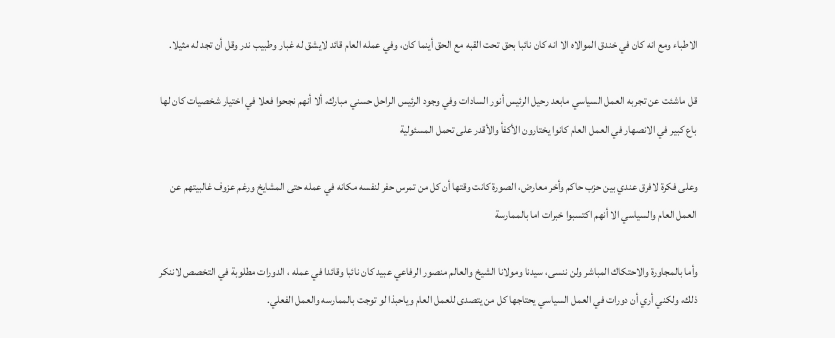الاطباء ومع انه كان في خندق الموالاه الا انه كان نائبا بحق تحت القبه مع الحق أينما كان، وفي عمله العام قائد لايشق له غبار وطبيب ندر وقل أن تجد له مثيلا.

قل ماشئت عن تجربه العمل السياسي مابعد رحيل الرئيس أنور السادات وفي وجود الرئيس الراحل حسني مبارك، ألا أنهم نجحوا فعلا في اختيار شخصيات كان لها باع كبير في الانصهار في العمل العام كانوا يختارون الأكفأ والأقدر على تحمل المسئولية

وعلى فكرة لافرق عندي بين حزب حاكم وأخر معارض، الصورة كانت وقتها أن كل من تمرس حفر لنفسه مكانه في عمله حتى المشايخ ورغم عزوف غالبيتهم عن العمل العام والسياسي الا أنهم اكتسبوا خبرات اما بالممارسة

وأما بالمجاورة والاحتكاك المباشر ولن ننسى، سيدنا ومولانا الشيخ والعالم منصور الرفاعي عبيد كان نائبا وقائدا في عمله ، الدورات مطلوبة في التخصص لاننكر ذلك، ولكني أري أن دورات في العمل السياسي يحتاجها كل من يتصدى للعمل العام وياحبذا لو توجت بالممارسه والعمل الفعلي.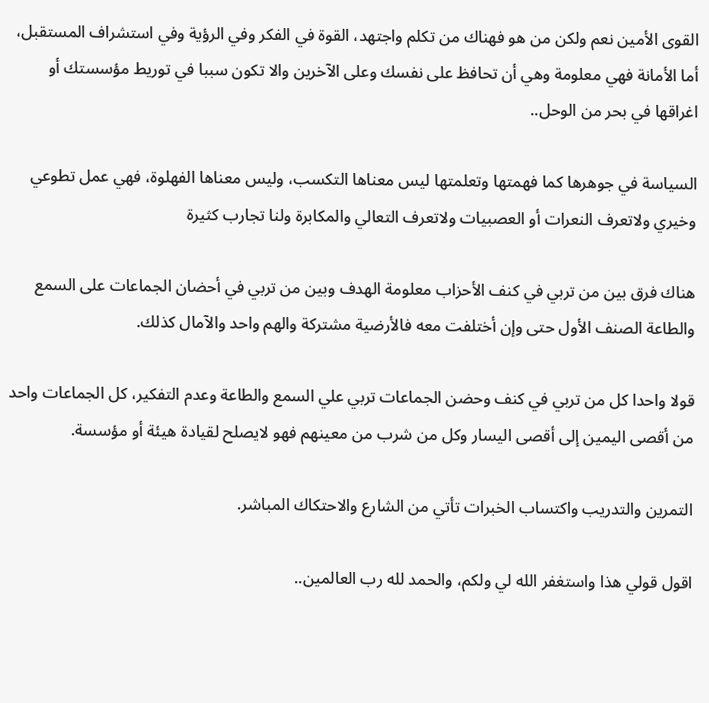القوى الأمين نعم ولكن من هو فهناك من تكلم واجتهد، القوة في الفكر وفي الرؤية وفي استشراف المستقبل، أما الأمانة فهي معلومة وهي أن تحافظ على نفسك وعلى الآخرين والا تكون سببا في توريط مؤسستك أو اغراقها في بحر من الوحل..

السياسة في جوهرها كما فهمتها وتعلمتها ليس معناها التكسب، وليس معناها الفهلوة، فهي عمل تطوعي وخيري ولاتعرف النعرات أو العصبيات ولاتعرف التعالي والمكابرة ولنا تجارب كثيرة

هناك فرق بين من تربي في كنف الأحزاب معلومة الهدف وبين من تربي في أحضان الجماعات على السمع والطاعة الصنف الأول حتى وإن أختلفت معه فالأرضية مشتركة والهم واحد والآمال كذلك.

قولا واحدا كل من تربي في كنف وحضن الجماعات تربي علي السمع والطاعة وعدم التفكير، كل الجماعات واحد من أقصى اليمين إلى أقصى اليسار وكل من شرب من معينهم فهو لايصلح لقيادة هيئة أو مؤسسة.

التمرين والتدريب واكتساب الخبرات تأتي من الشارع والاحتكاك المباشر.

اقول قولي هذا واستغفر الله لي ولكم، والحمد لله رب العالمين..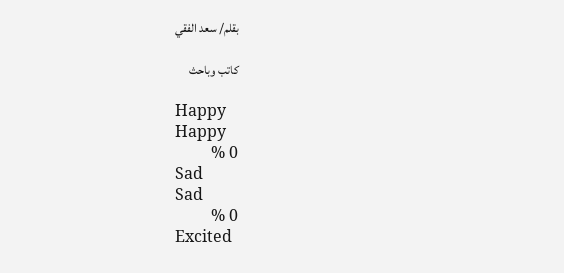بقلم/ سعد الفقي

كاتب وباحث

Happy
Happy
0 %
Sad
Sad
0 %
Excited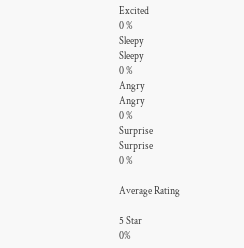Excited
0 %
Sleepy
Sleepy
0 %
Angry
Angry
0 %
Surprise
Surprise
0 %

Average Rating

5 Star
0%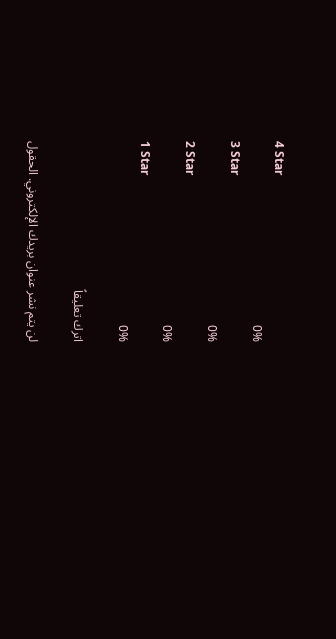4 Star
0%
3 Star
0%
2 Star
0%
1 Star
0%

اترك تعليقاً

لن يتم نشر عنوان بريدك الإلكتروني. الحقول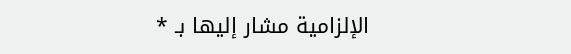الإلزامية مشار إليها بـ *